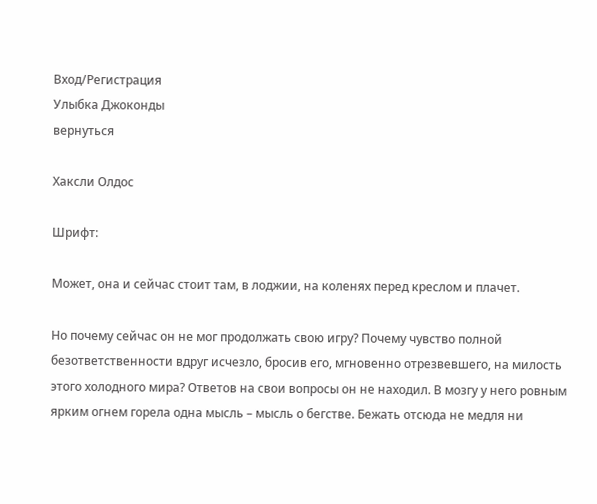Вход/Регистрация
Улыбка Джоконды
вернуться

Хаксли Олдос

Шрифт:

Может, она и сейчас стоит там, в лоджии, на коленях перед креслом и плачет.

Но почему сейчас он не мог продолжать свою игру? Почему чувство полной безответственности вдруг исчезло, бросив его, мгновенно отрезвевшего, на милость этого холодного мира? Ответов на свои вопросы он не находил. В мозгу у него ровным ярким огнем горела одна мысль – мысль о бегстве. Бежать отсюда не медля ни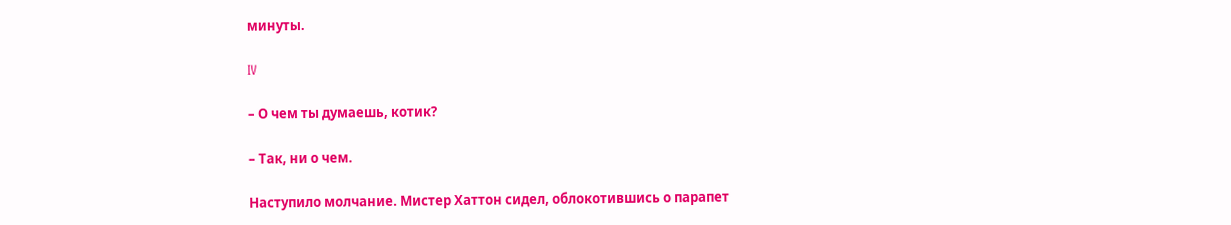минуты.

IV

– О чем ты думаешь, котик?

– Так, ни о чем.

Наступило молчание. Мистер Хаттон сидел, облокотившись о парапет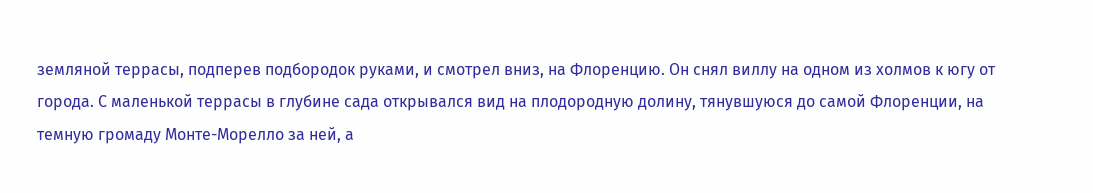земляной террасы, подперев подбородок руками, и смотрел вниз, на Флоренцию. Он снял виллу на одном из холмов к югу от города. С маленькой террасы в глубине сада открывался вид на плодородную долину, тянувшуюся до самой Флоренции, на темную громаду Монте-Морелло за ней, а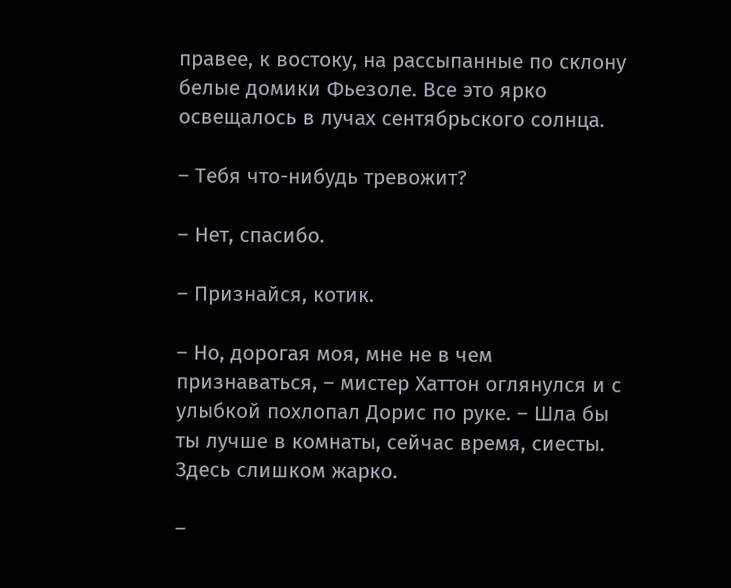правее, к востоку, на рассыпанные по склону белые домики Фьезоле. Все это ярко освещалось в лучах сентябрьского солнца.

– Тебя что-нибудь тревожит?

– Нет, спасибо.

– Признайся, котик.

– Но, дорогая моя, мне не в чем признаваться, – мистер Хаттон оглянулся и с улыбкой похлопал Дорис по руке. – Шла бы ты лучше в комнаты, сейчас время, сиесты. Здесь слишком жарко.

–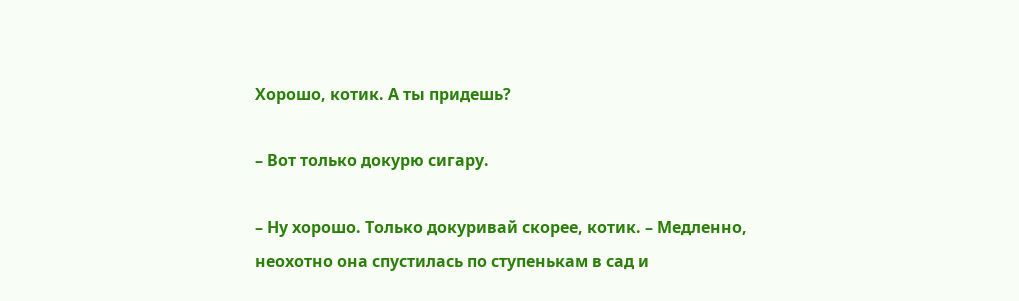Хорошо, котик. А ты придешь?

– Вот только докурю сигару.

– Ну хорошо. Только докуривай скорее, котик. – Медленно, неохотно она спустилась по ступенькам в сад и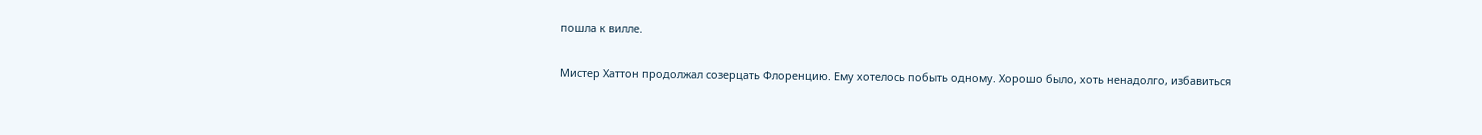пошла к вилле.

Мистер Хаттон продолжал созерцать Флоренцию. Ему хотелось побыть одному. Хорошо было, хоть ненадолго, избавиться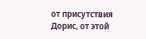от присутствия Дорис, от этой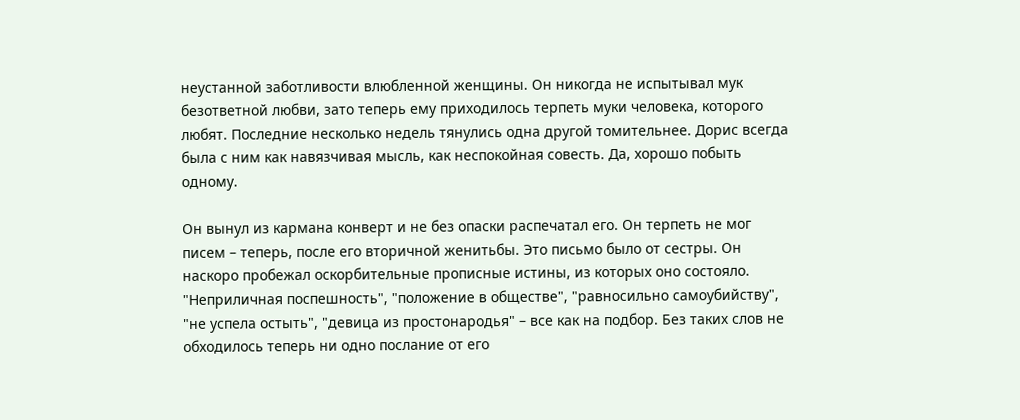неустанной заботливости влюбленной женщины. Он никогда не испытывал мук безответной любви, зато теперь ему приходилось терпеть муки человека, которого любят. Последние несколько недель тянулись одна другой томительнее. Дорис всегда была с ним как навязчивая мысль, как неспокойная совесть. Да, хорошо побыть одному.

Он вынул из кармана конверт и не без опаски распечатал его. Он терпеть не мог писем – теперь, после его вторичной женитьбы. Это письмо было от сестры. Он наскоро пробежал оскорбительные прописные истины, из которых оно состояло. "Неприличная поспешность", "положение в обществе", "равносильно самоубийству", "не успела остыть", "девица из простонародья" – все как на подбор. Без таких слов не обходилось теперь ни одно послание от его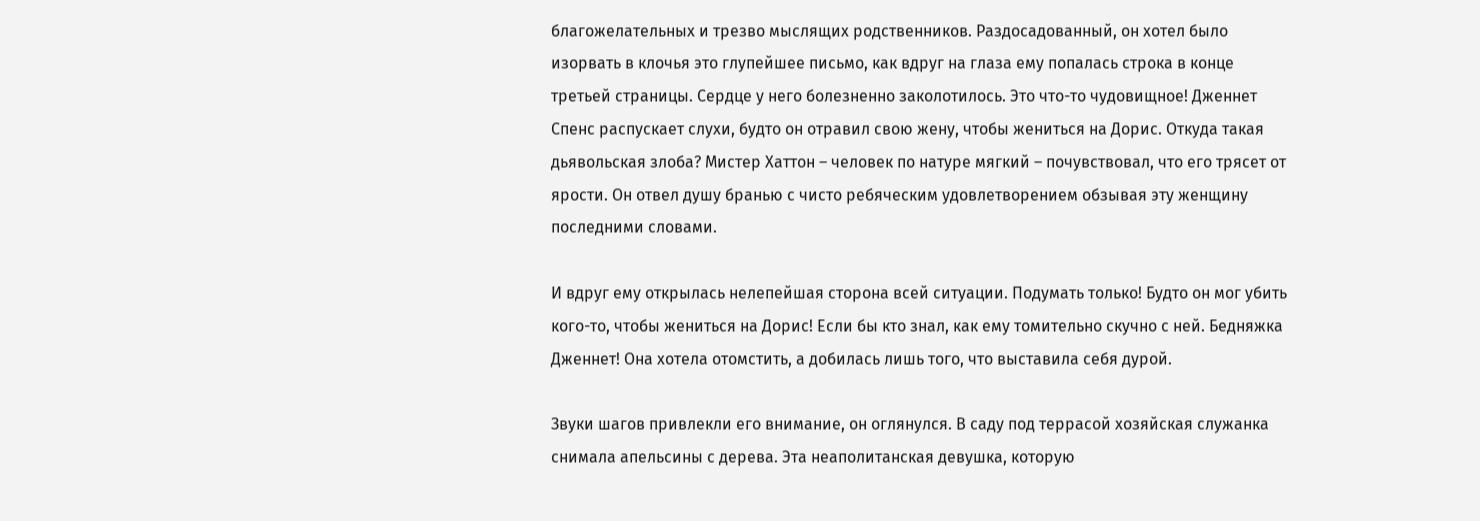благожелательных и трезво мыслящих родственников. Раздосадованный, он хотел было изорвать в клочья это глупейшее письмо, как вдруг на глаза ему попалась строка в конце третьей страницы. Сердце у него болезненно заколотилось. Это что-то чудовищное! Дженнет Спенс распускает слухи, будто он отравил свою жену, чтобы жениться на Дорис. Откуда такая дьявольская злоба? Мистер Хаттон – человек по натуре мягкий – почувствовал, что его трясет от ярости. Он отвел душу бранью с чисто ребяческим удовлетворением обзывая эту женщину последними словами.

И вдруг ему открылась нелепейшая сторона всей ситуации. Подумать только! Будто он мог убить кого-то, чтобы жениться на Дорис! Если бы кто знал, как ему томительно скучно с ней. Бедняжка Дженнет! Она хотела отомстить, а добилась лишь того, что выставила себя дурой.

Звуки шагов привлекли его внимание, он оглянулся. В саду под террасой хозяйская служанка снимала апельсины с дерева. Эта неаполитанская девушка, которую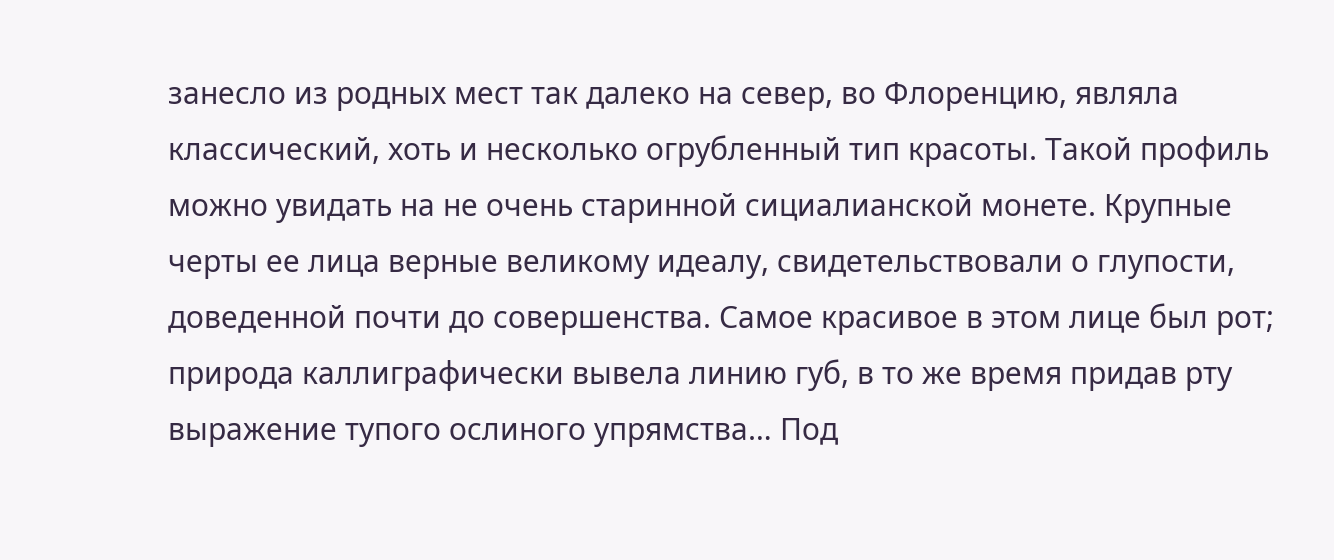занесло из родных мест так далеко на север, во Флоренцию, являла классический, хоть и несколько огрубленный тип красоты. Такой профиль можно увидать на не очень старинной сициалианской монете. Крупные черты ее лица верные великому идеалу, свидетельствовали о глупости, доведенной почти до совершенства. Самое красивое в этом лице был рот; природа каллиграфически вывела линию губ, в то же время придав рту выражение тупого ослиного упрямства… Под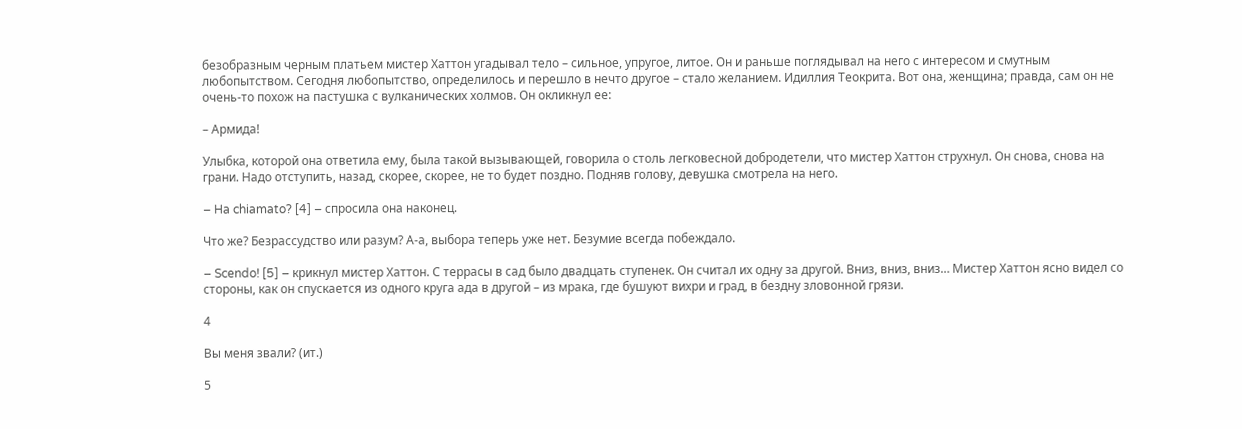безобразным черным платьем мистер Хаттон угадывал тело – сильное, упругое, литое. Он и раньше поглядывал на него с интересом и смутным любопытством. Сегодня любопытство, определилось и перешло в нечто другое – стало желанием. Идиллия Теокрита. Вот она, женщина; правда, сам он не очень-то похож на пастушка с вулканических холмов. Он окликнул ее:

– Армида!

Улыбка, которой она ответила ему, была такой вызывающей, говорила о столь легковесной добродетели, что мистер Хаттон струхнул. Он снова, снова на грани. Надо отступить, назад, скорее, скорее, не то будет поздно. Подняв голову, девушка смотрела на него.

– Ha chiamato? [4] – спросила она наконец.

Что же? Безрассудство или разум? А-а, выбора теперь уже нет. Безумие всегда побеждало.

– Scendo! [5] – крикнул мистер Хаттон. С террасы в сад было двадцать ступенек. Он считал их одну за другой. Вниз, вниз, вниз… Мистер Хаттон ясно видел со стороны, как он спускается из одного круга ада в другой – из мрака, где бушуют вихри и град, в бездну зловонной грязи.

4

Вы меня звали? (ит.)

5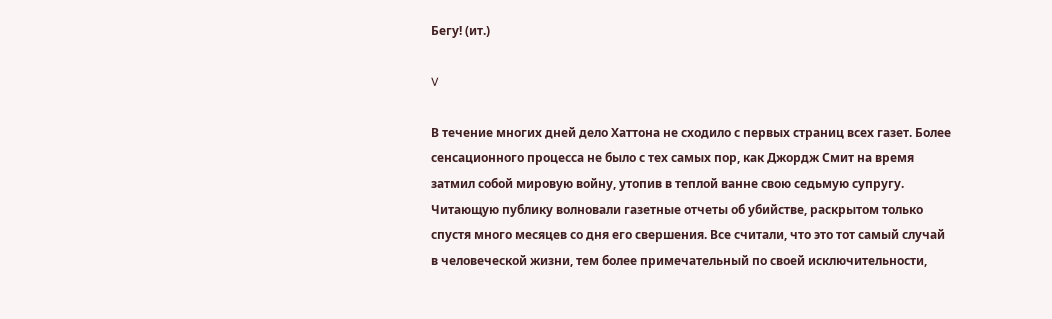Бегу! (ит.)

V

В течение многих дней дело Хаттона не сходило с первых страниц всех газет. Более сенсационного процесса не было с тех самых пор, как Джордж Смит на время затмил собой мировую войну, утопив в теплой ванне свою седьмую супругу. Читающую публику волновали газетные отчеты об убийстве, раскрытом только спустя много месяцев со дня его свершения. Все считали, что это тот самый случай в человеческой жизни, тем более примечательный по своей исключительности,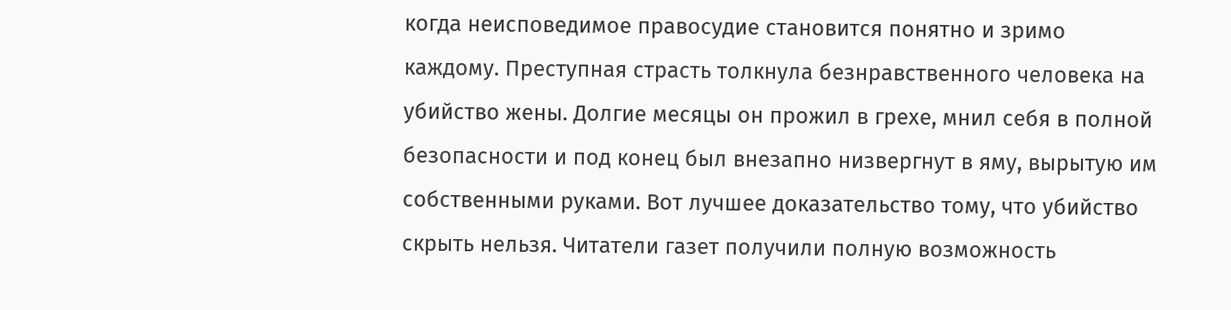когда неисповедимое правосудие становится понятно и зримо каждому. Преступная страсть толкнула безнравственного человека на убийство жены. Долгие месяцы он прожил в грехе, мнил себя в полной безопасности и под конец был внезапно низвергнут в яму, вырытую им собственными руками. Вот лучшее доказательство тому, что убийство скрыть нельзя. Читатели газет получили полную возможность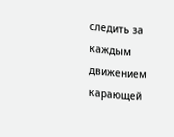следить за каждым движением карающей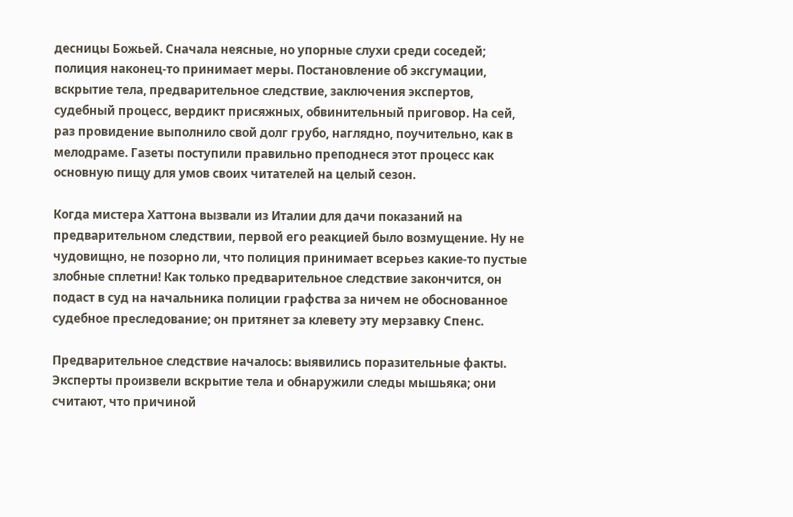десницы Божьей. Сначала неясные, но упорные слухи среди соседей; полиция наконец-то принимает меры. Постановление об эксгумации, вскрытие тела, предварительное следствие, заключения экспертов, судебный процесс, вердикт присяжных, обвинительный приговор. На сей, раз провидение выполнило свой долг грубо, наглядно, поучительно, как в мелодраме. Газеты поступили правильно преподнеся этот процесс как основную пищу для умов своих читателей на целый сезон.

Когда мистера Хаттона вызвали из Италии для дачи показаний на предварительном следствии, первой его реакцией было возмущение. Ну не чудовищно, не позорно ли, что полиция принимает всерьез какие-то пустые злобные сплетни! Как только предварительное следствие закончится, он подаст в суд на начальника полиции графства за ничем не обоснованное судебное преследование; он притянет за клевету эту мерзавку Спенс.

Предварительное следствие началось: выявились поразительные факты. Эксперты произвели вскрытие тела и обнаружили следы мышьяка; они считают, что причиной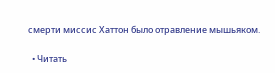смерти миссис Хаттон было отравление мышьяком.

  • Читать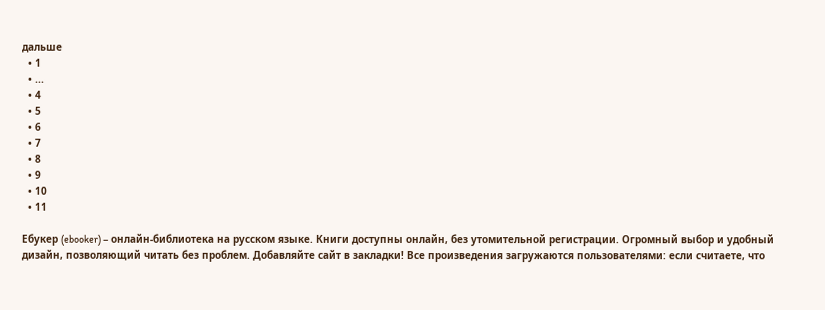дальше
  • 1
  • ...
  • 4
  • 5
  • 6
  • 7
  • 8
  • 9
  • 10
  • 11

Ебукер (ebooker) – онлайн-библиотека на русском языке. Книги доступны онлайн, без утомительной регистрации. Огромный выбор и удобный дизайн, позволяющий читать без проблем. Добавляйте сайт в закладки! Все произведения загружаются пользователями: если считаете, что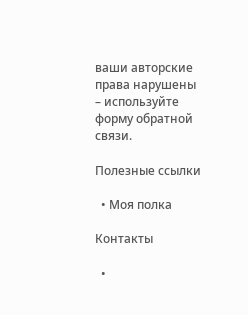ваши авторские права нарушены – используйте форму обратной связи.

Полезные ссылки

  • Моя полка

Контакты

  •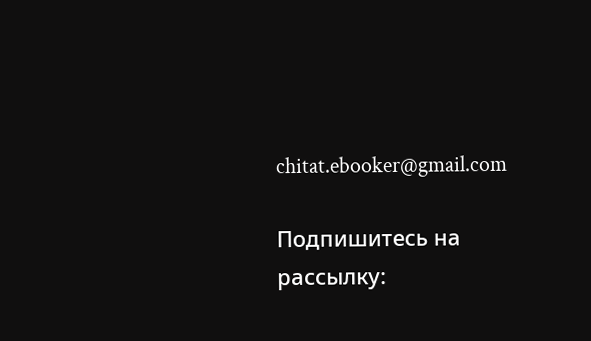chitat.ebooker@gmail.com

Подпишитесь на рассылку: